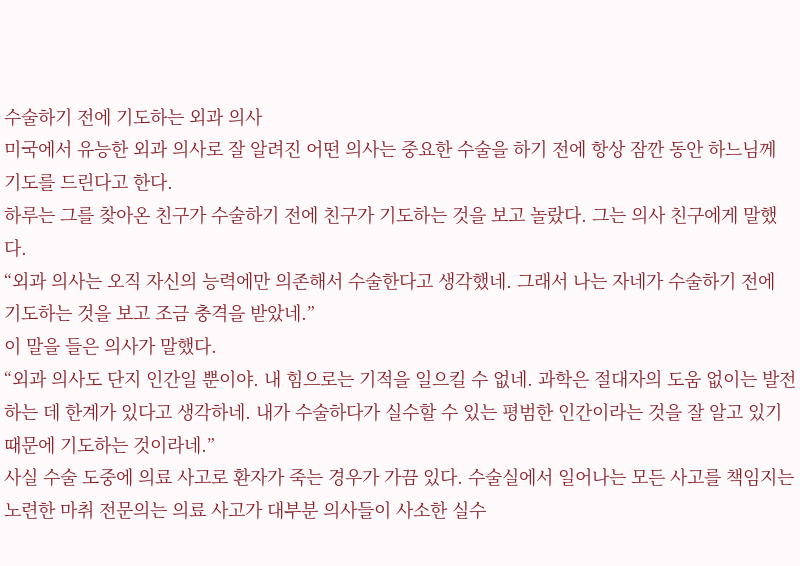수술하기 전에 기도하는 외과 의사
미국에서 유능한 외과 의사로 잘 알려진 어떤 의사는 중요한 수술을 하기 전에 항상 잠깐 동안 하느님께 기도를 드린다고 한다.
하루는 그를 찾아온 친구가 수술하기 전에 친구가 기도하는 것을 보고 놀랐다. 그는 의사 친구에게 말했다.
“외과 의사는 오직 자신의 능력에만 의존해서 수술한다고 생각했네. 그래서 나는 자네가 수술하기 전에 기도하는 것을 보고 조금 충격을 받았네.”
이 말을 들은 의사가 말했다.
“외과 의사도 단지 인간일 뿐이야. 내 힘으로는 기적을 일으킬 수 없네. 과학은 절대자의 도움 없이는 발전하는 데 한계가 있다고 생각하네. 내가 수술하다가 실수할 수 있는 평범한 인간이라는 것을 잘 알고 있기 때문에 기도하는 것이라네.”
사실 수술 도중에 의료 사고로 환자가 죽는 경우가 가끔 있다. 수술실에서 일어나는 모든 사고를 책임지는 노련한 마취 전문의는 의료 사고가 대부분 의사들이 사소한 실수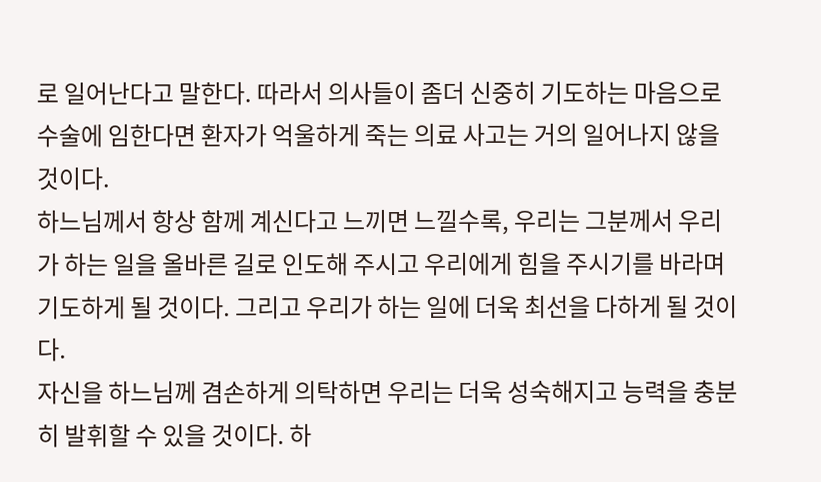로 일어난다고 말한다. 따라서 의사들이 좀더 신중히 기도하는 마음으로 수술에 임한다면 환자가 억울하게 죽는 의료 사고는 거의 일어나지 않을 것이다.
하느님께서 항상 함께 계신다고 느끼면 느낄수록, 우리는 그분께서 우리가 하는 일을 올바른 길로 인도해 주시고 우리에게 힘을 주시기를 바라며 기도하게 될 것이다. 그리고 우리가 하는 일에 더욱 최선을 다하게 될 것이다.
자신을 하느님께 겸손하게 의탁하면 우리는 더욱 성숙해지고 능력을 충분히 발휘할 수 있을 것이다. 하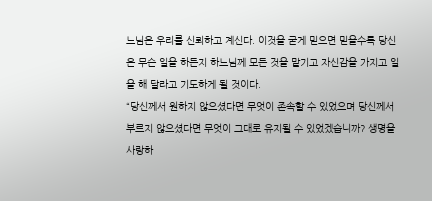느님은 우리를 신뢰하고 계신다. 이것을 굳게 믿으면 믿을수록 당신은 무슨 일을 하든지 하느님께 모든 것을 맡기고 자신감을 가지고 일을 해 달라고 기도하게 될 것이다.
“당신께서 원하지 않으셨다면 무엇이 존속할 수 있었으며 당신께서 부르지 않으셨다면 무엇이 그대로 유지될 수 있었겠습니까? 생명을 사랑하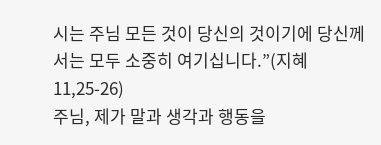시는 주님 모든 것이 당신의 것이기에 당신께서는 모두 소중히 여기십니다.”(지혜 11,25-26)
주님, 제가 말과 생각과 행동을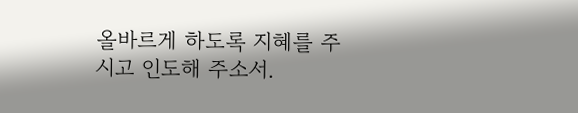올바르게 하도록 지혜를 주시고 인도해 주소서.